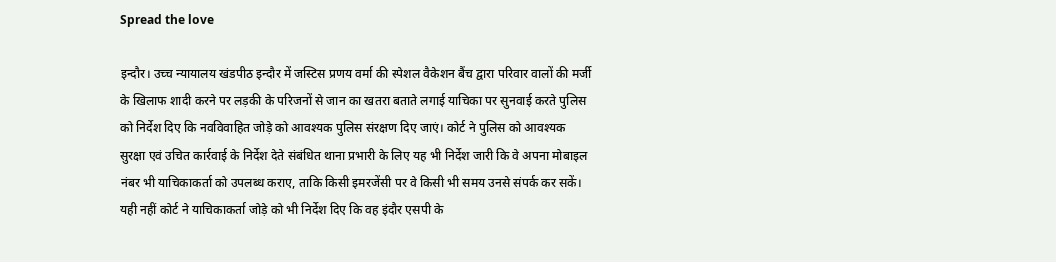Spread the love

इन्दौर। उच्च न्यायालय खंडपीठ इन्दौर में जस्टिस प्रणय वर्मा की स्पेशल वैकेशन बैंच द्वारा परिवार वालों की मर्जी के खिलाफ शादी करने पर लड़की के परिजनों से जान का खतरा बताते लगाई याचिका पर सुनवाई करते पुलिस को निर्देश दिए कि नवविवाहित जोड़े को आवश्यक पुलिस संरक्षण दिए जाएं। कोर्ट ने पुलिस को आवश्यक सुरक्षा एवं उचित कार्रवाई के निर्देश देते संबंधित थाना प्रभारी के लिए यह भी निर्देश जारी कि वे अपना मोबाइल नंबर भी याचिकाकर्ता को उपलब्ध कराए, ताकि किसी इमरजेंसी पर वे किसी भी समय उनसे संपर्क कर सकें। यही नहीं कोर्ट ने याचिकाकर्ता जोड़े को भी निर्देश दिए कि वह इंदौर एसपी के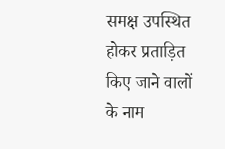समक्ष उपस्थित होकर प्रताड़ित किए जाने वालों के नाम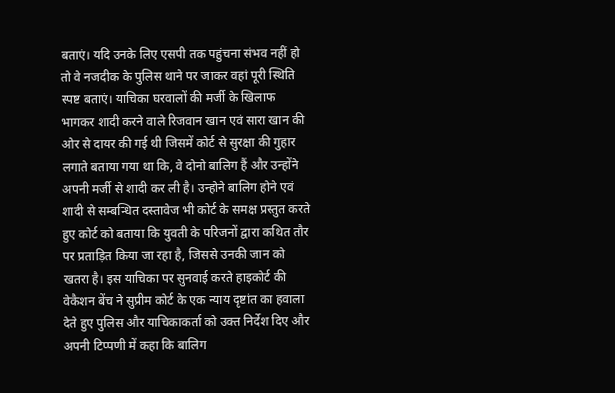बताएं। यदि उनके लिए एसपी तक पहुंचना संभव नहीं हो तो वे नजदीक के पुलिस थाने पर जाकर वहां पूरी स्थिति स्पष्ट बताएं। याचिका घरवालों की मर्जी के खिलाफ भागकर शादी करने वाले रिजवान खान एवं सारा खान की ओर से दायर की गई थी जिसमें कोर्ट से सुरक्षा की गुहार लगाते बताया गया था कि, वे दोनो बालिग हैं और उन्होंने अपनी मर्जी से शादी कर ली है। उन्होने बालिग होने एवं शादी से सम्बन्धित दस्तावेज भी कोर्ट के समक्ष प्रस्तुत करते हुए कोर्ट को बताया कि युवती के परिजनों द्वारा कथित तौर पर प्रताड़ित किया जा रहा है, जिससे उनकी जान को खतरा है। इस याचिका पर सुनवाई करते हाइकोर्ट की वेकैशन बेंच ने सुप्रीम कोर्ट के एक न्याय दृष्टांत का हवाला देते हुए पुलिस और याचिकाकर्ता को उक्त निर्देश दिए और अपनी टिप्पणी में कहा कि बालिग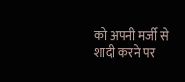को अपनी मर्जी से शादी करने पर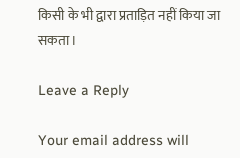किसी के भी द्वारा प्रताड़ित नहीं किया जा सकता।

Leave a Reply

Your email address will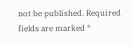not be published. Required fields are marked *